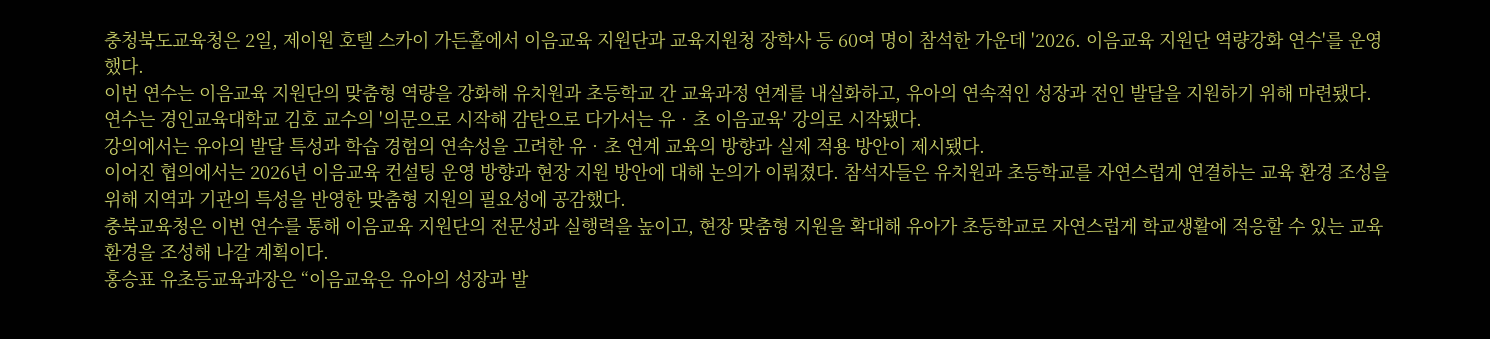충청북도교육청은 2일, 제이원 호텔 스카이 가든홀에서 이음교육 지원단과 교육지원청 장학사 등 60여 명이 참석한 가운데 '2026. 이음교육 지원단 역량강화 연수'를 운영했다.
이번 연수는 이음교육 지원단의 맞춤형 역량을 강화해 유치원과 초등학교 간 교육과정 연계를 내실화하고, 유아의 연속적인 성장과 전인 발달을 지원하기 위해 마련됐다.
연수는 경인교육대학교 김호 교수의 '의문으로 시작해 감탄으로 다가서는 유‧초 이음교육' 강의로 시작됐다.
강의에서는 유아의 발달 특성과 학습 경험의 연속성을 고려한 유‧초 연계 교육의 방향과 실제 적용 방안이 제시됐다.
이어진 협의에서는 2026년 이음교육 컨설팅 운영 방향과 현장 지원 방안에 대해 논의가 이뤄졌다. 참석자들은 유치원과 초등학교를 자연스럽게 연결하는 교육 환경 조성을 위해 지역과 기관의 특성을 반영한 맞춤형 지원의 필요성에 공감했다.
충북교육청은 이번 연수를 통해 이음교육 지원단의 전문성과 실행력을 높이고, 현장 맞춤형 지원을 확대해 유아가 초등학교로 자연스럽게 학교생활에 적응할 수 있는 교육 환경을 조성해 나갈 계획이다.
홍승표 유초등교육과장은 “이음교육은 유아의 성장과 발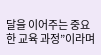달을 이어주는 중요한 교육 과정”이라며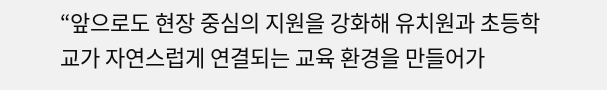“앞으로도 현장 중심의 지원을 강화해 유치원과 초등학교가 자연스럽게 연결되는 교육 환경을 만들어가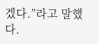겠다.”라고 말했다.